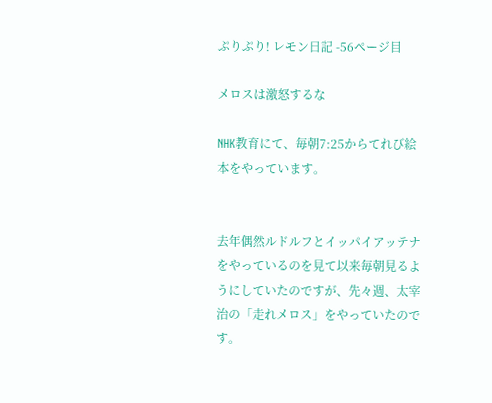ぷりぷり! レモン日記 -56ページ目

メロスは激怒するな

NHK教育にて、毎朝7:25からてれび絵本をやっています。


去年偶然ルドルフとイッパイアッテナをやっているのを見て以来毎朝見るようにしていたのですが、先々週、太宰治の「走れメロス」をやっていたのです。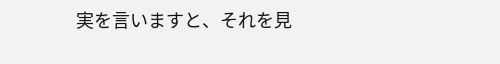実を言いますと、それを見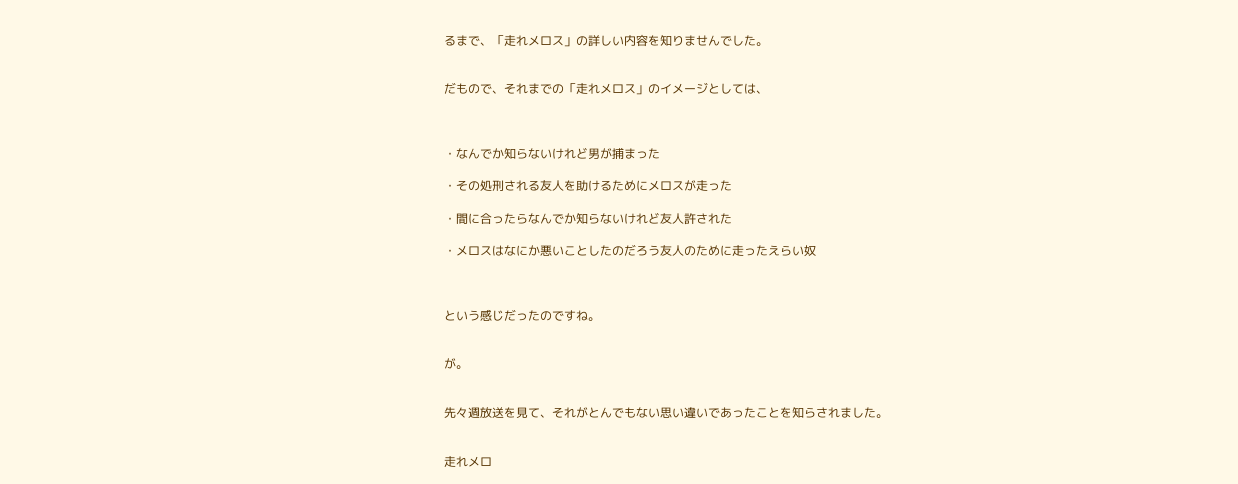るまで、「走れメロス」の詳しい内容を知りませんでした。


だもので、それまでの「走れメロス」のイメージとしては、



・なんでか知らないけれど男が捕まった

・その処刑される友人を助けるためにメロスが走った

・間に合ったらなんでか知らないけれど友人許された

・メロスはなにか悪いことしたのだろう友人のために走ったえらい奴



という感じだったのですね。


が。


先々週放送を見て、それがとんでもない思い違いであったことを知らされました。


走れメロ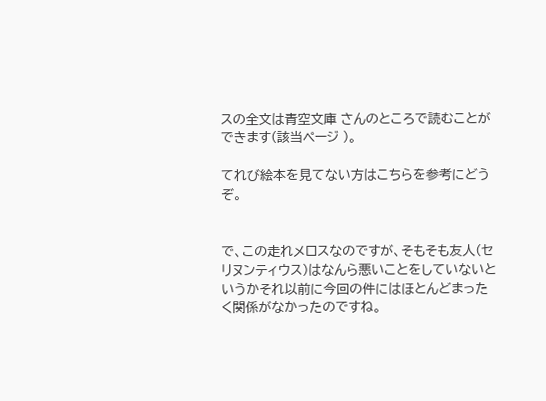スの全文は青空文庫 さんのところで読むことができます(該当ページ )。

てれび絵本を見てない方はこちらを参考にどうぞ。


で、この走れメロスなのですが、そもそも友人(セリヌンティウス)はなんら悪いことをしていないというかそれ以前に今回の件にはほとんどまったく関係がなかったのですね。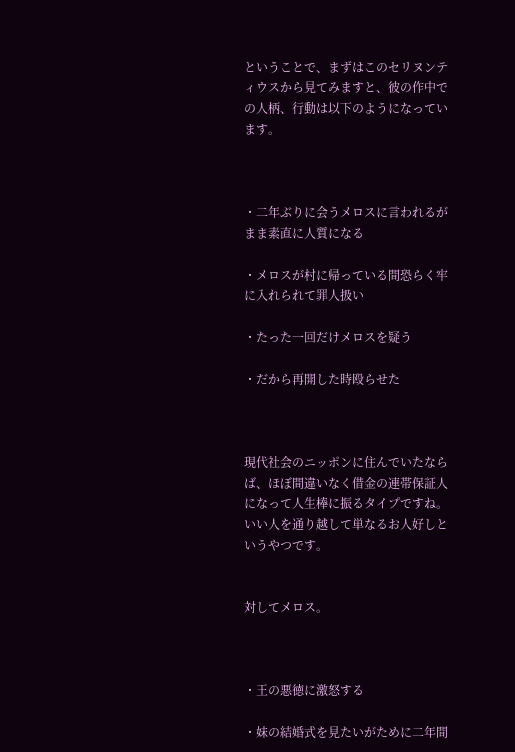ということで、まずはこのセリヌンティウスから見てみますと、彼の作中での人柄、行動は以下のようになっています。



・二年ぶりに会うメロスに言われるがまま素直に人質になる

・メロスが村に帰っている間恐らく牢に入れられて罪人扱い

・たった一回だけメロスを疑う

・だから再開した時殴らせた



現代社会のニッポンに住んでいたならば、ほぼ間違いなく借金の連帯保証人になって人生棒に振るタイプですね。いい人を通り越して単なるお人好しというやつです。


対してメロス。



・王の悪徳に激怒する

・妹の結婚式を見たいがために二年間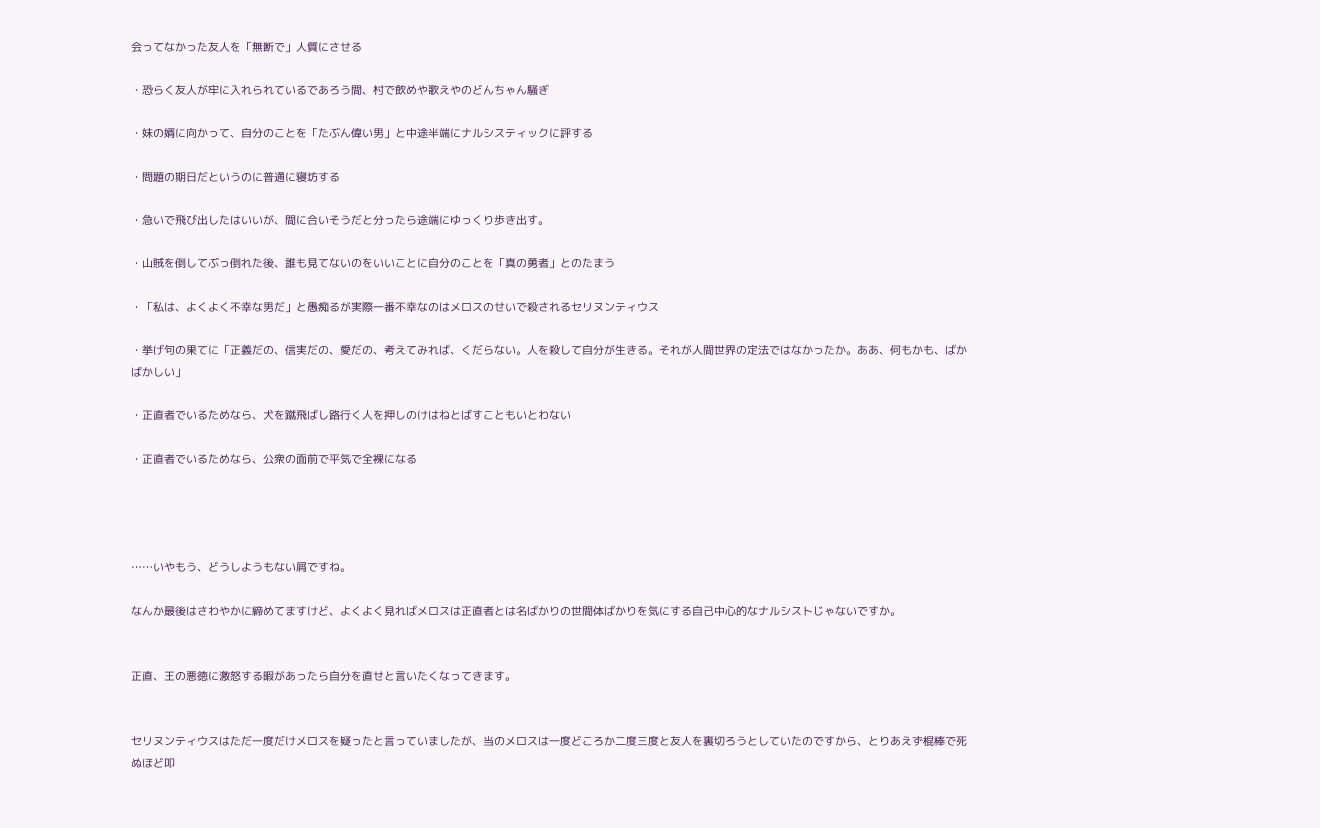会ってなかった友人を「無断で」人質にさせる

・恐らく友人が牢に入れられているであろう間、村で飲めや歌えやのどんちゃん騒ぎ

・妹の婿に向かって、自分のことを「たぶん偉い男」と中途半端にナルシスティックに評する

・問題の期日だというのに普通に寝坊する

・急いで飛び出したはいいが、間に合いそうだと分ったら途端にゆっくり歩き出す。

・山賊を倒してぶっ倒れた後、誰も見てないのをいいことに自分のことを「真の勇者」とのたまう

・「私は、よくよく不幸な男だ」と愚痴るが実際一番不幸なのはメロスのせいで殺されるセリヌンティウス

・挙げ句の果てに「正義だの、信実だの、愛だの、考えてみれば、くだらない。人を殺して自分が生きる。それが人間世界の定法ではなかったか。ああ、何もかも、ばかばかしい」

・正直者でいるためなら、犬を蹴飛ばし路行く人を押しのけはねとばすこともいとわない

・正直者でいるためなら、公衆の面前で平気で全裸になる




……いやもう、どうしようもない屑ですね。

なんか最後はさわやかに締めてますけど、よくよく見ればメロスは正直者とは名ばかりの世間体ばかりを気にする自己中心的なナルシストじゃないですか。


正直、王の悪徳に激怒する暇があったら自分を直せと言いたくなってきます。


セリヌンティウスはただ一度だけメロスを疑ったと言っていましたが、当のメロスは一度どころか二度三度と友人を裏切ろうとしていたのですから、とりあえず棍棒で死ぬほど叩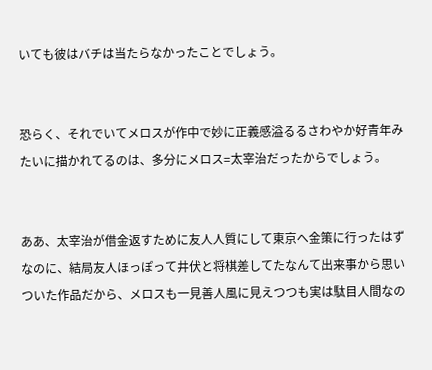いても彼はバチは当たらなかったことでしょう。


恐らく、それでいてメロスが作中で妙に正義感溢るるさわやか好青年みたいに描かれてるのは、多分にメロス=太宰治だったからでしょう。


ああ、太宰治が借金返すために友人人質にして東京へ金策に行ったはずなのに、結局友人ほっぽって井伏と将棋差してたなんて出来事から思いついた作品だから、メロスも一見善人風に見えつつも実は駄目人間なの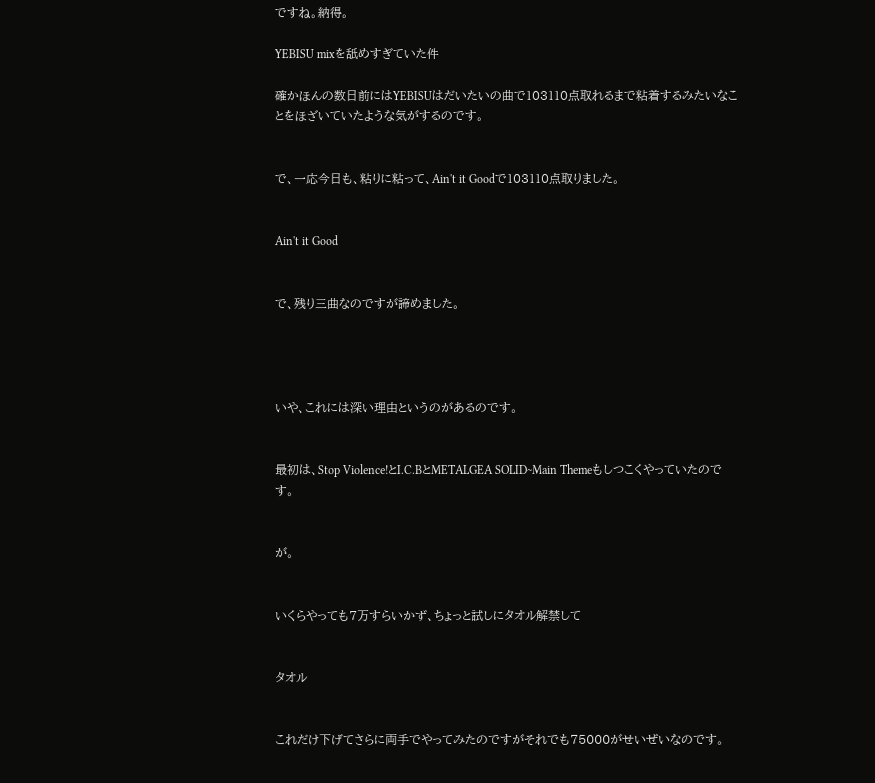ですね。納得。

YEBISU mixを舐めすぎていた件

確かほんの数日前にはYEBISUはだいたいの曲で103110点取れるまで粘着するみたいなことをほざいていたような気がするのです。


で、一応今日も、粘りに粘って、Ain't it Goodで103110点取りました。


Ain't it Good


で、残り三曲なのですが諦めました。




いや、これには深い理由というのがあるのです。


最初は、Stop Violence!とI.C.BとMETALGEA SOLID~Main Themeもしつこくやっていたのです。


が。


いくらやっても7万すらいかず、ちょっと試しにタオル解禁して


タオル


これだけ下げてさらに両手でやってみたのですがそれでも75000がせいぜいなのです。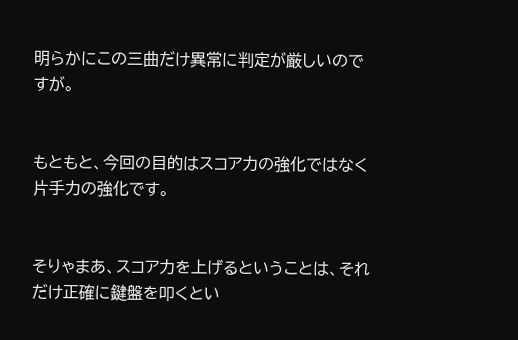明らかにこの三曲だけ異常に判定が厳しいのですが。


もともと、今回の目的はスコア力の強化ではなく片手力の強化です。


そりゃまあ、スコア力を上げるということは、それだけ正確に鍵盤を叩くとい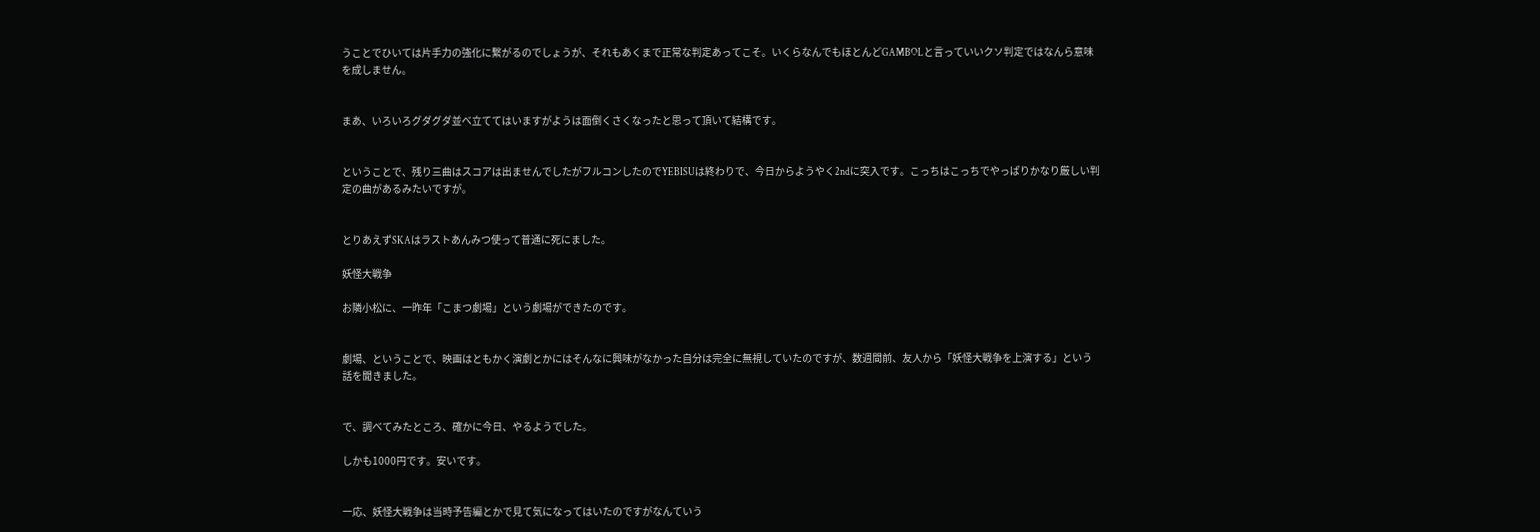うことでひいては片手力の強化に繋がるのでしょうが、それもあくまで正常な判定あってこそ。いくらなんでもほとんどGAMBOLと言っていいクソ判定ではなんら意味を成しません。


まあ、いろいろグダグダ並べ立ててはいますがようは面倒くさくなったと思って頂いて結構です。


ということで、残り三曲はスコアは出ませんでしたがフルコンしたのでYEBISUは終わりで、今日からようやく2ndに突入です。こっちはこっちでやっぱりかなり厳しい判定の曲があるみたいですが。


とりあえずSKAはラストあんみつ使って普通に死にました。

妖怪大戦争

お隣小松に、一昨年「こまつ劇場」という劇場ができたのです。


劇場、ということで、映画はともかく演劇とかにはそんなに興味がなかった自分は完全に無視していたのですが、数週間前、友人から「妖怪大戦争を上演する」という話を聞きました。


で、調べてみたところ、確かに今日、やるようでした。

しかも1000円です。安いです。


一応、妖怪大戦争は当時予告編とかで見て気になってはいたのですがなんていう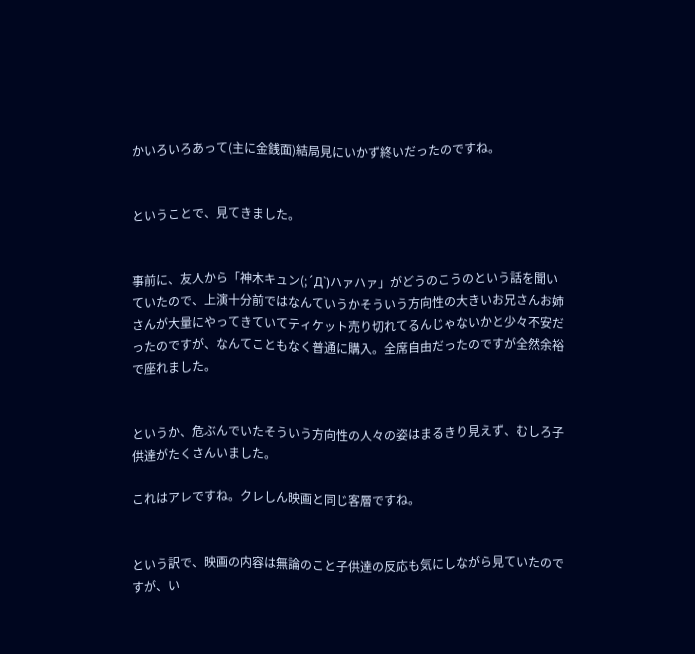かいろいろあって(主に金銭面)結局見にいかず終いだったのですね。


ということで、見てきました。


事前に、友人から「神木キュン(;´Д`)ハァハァ」がどうのこうのという話を聞いていたので、上演十分前ではなんていうかそういう方向性の大きいお兄さんお姉さんが大量にやってきていてティケット売り切れてるんじゃないかと少々不安だったのですが、なんてこともなく普通に購入。全席自由だったのですが全然余裕で座れました。


というか、危ぶんでいたそういう方向性の人々の姿はまるきり見えず、むしろ子供達がたくさんいました。

これはアレですね。クレしん映画と同じ客層ですね。


という訳で、映画の内容は無論のこと子供達の反応も気にしながら見ていたのですが、い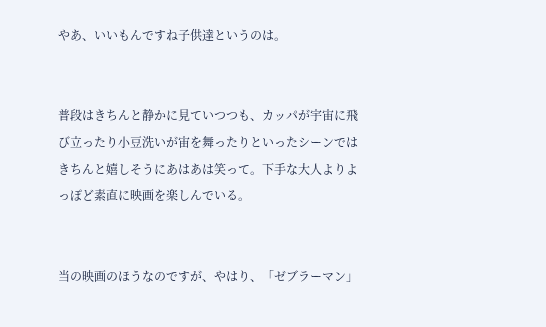やあ、いいもんですね子供達というのは。


普段はきちんと静かに見ていつつも、カッパが宇宙に飛び立ったり小豆洗いが宙を舞ったりといったシーンではきちんと嬉しそうにあはあは笑って。下手な大人よりよっぽど素直に映画を楽しんでいる。


当の映画のほうなのですが、やはり、「ゼブラーマン」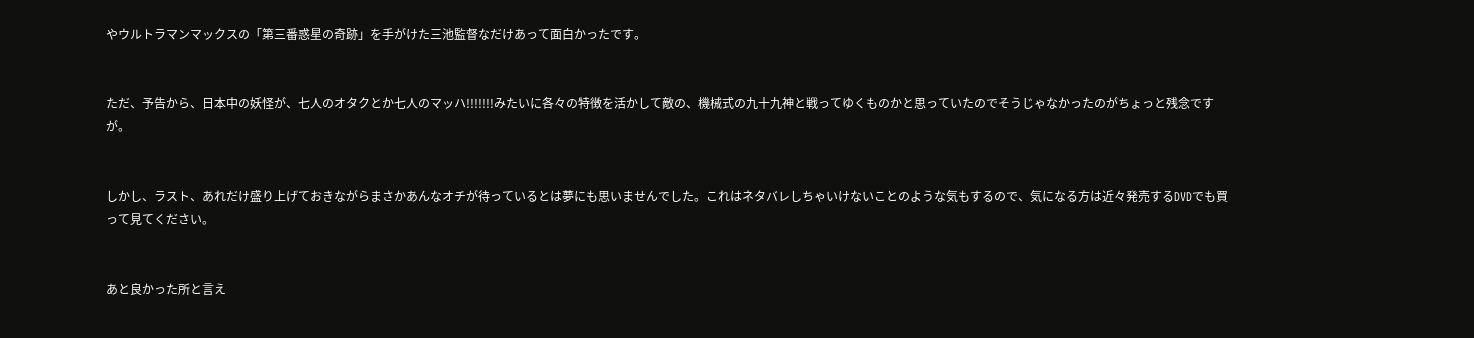やウルトラマンマックスの「第三番惑星の奇跡」を手がけた三池監督なだけあって面白かったです。


ただ、予告から、日本中の妖怪が、七人のオタクとか七人のマッハ!!!!!!!みたいに各々の特徴を活かして敵の、機械式の九十九神と戦ってゆくものかと思っていたのでそうじゃなかったのがちょっと残念ですが。


しかし、ラスト、あれだけ盛り上げておきながらまさかあんなオチが待っているとは夢にも思いませんでした。これはネタバレしちゃいけないことのような気もするので、気になる方は近々発売するDVDでも買って見てください。


あと良かった所と言え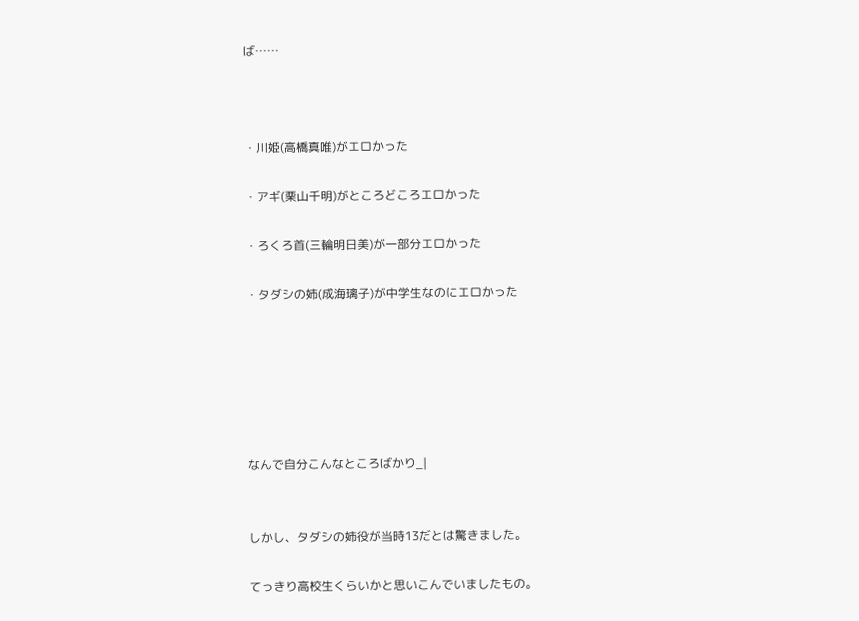ば……



・川姫(高橋真唯)がエロかった

・アギ(栗山千明)がところどころエロかった

・ろくろ首(三輪明日美)が一部分エロかった

・タダシの姉(成海璃子)が中学生なのにエロかった






なんで自分こんなところばかり_|


しかし、タダシの姉役が当時13だとは驚きました。

てっきり高校生くらいかと思いこんでいましたもの。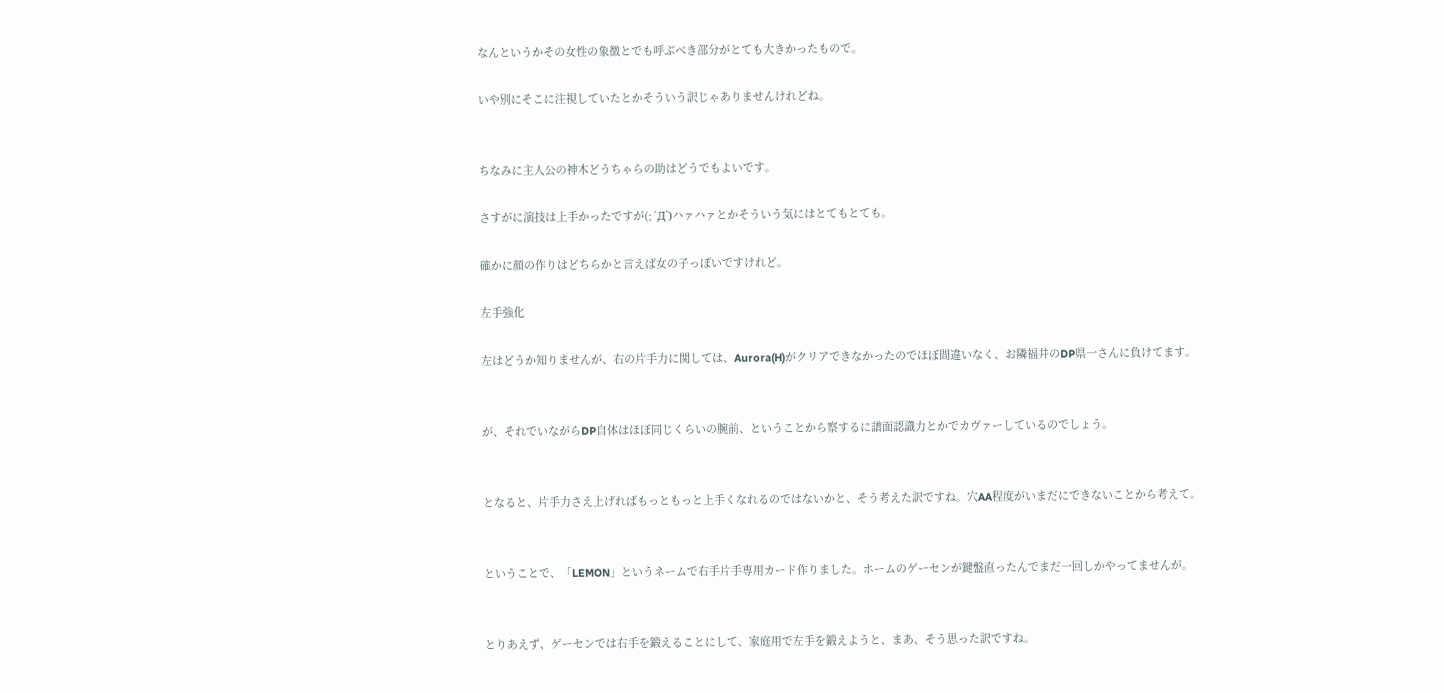なんというかその女性の象徴とでも呼ぶべき部分がとても大きかったもので。

いや別にそこに注視していたとかそういう訳じゃありませんけれどね。


ちなみに主人公の神木どうちゃらの助はどうでもよいです。

さすがに演技は上手かったですが(;´Д`)ハァハァとかそういう気にはとてもとても。

確かに顔の作りはどちらかと言えば女の子っぽいですけれど。

左手強化

左はどうか知りませんが、右の片手力に関しては、Aurora(H)がクリアできなかったのでほぼ間違いなく、お隣福井のDP県一さんに負けてます。


が、それでいながらDP自体はほぼ同じくらいの腕前、ということから察するに譜面認識力とかでカヴァーしているのでしょう。


となると、片手力さえ上げればもっともっと上手くなれるのではないかと、そう考えた訳ですね。穴AA程度がいまだにできないことから考えて。


ということで、「LEMON」というネームで右手片手専用カード作りました。ホームのゲーセンが鍵盤直ったんでまだ一回しかやってませんが。


とりあえず、ゲーセンでは右手を鍛えることにして、家庭用で左手を鍛えようと、まあ、そう思った訳ですね。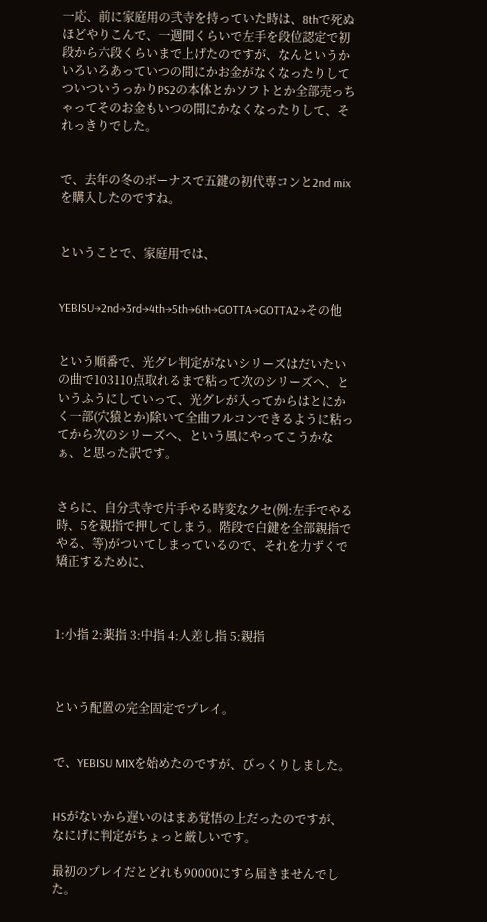一応、前に家庭用の弐寺を持っていた時は、8thで死ぬほどやりこんで、一週間くらいで左手を段位認定で初段から六段くらいまで上げたのですが、なんというかいろいろあっていつの間にかお金がなくなったりしてついついうっかりPS2の本体とかソフトとか全部売っちゃってそのお金もいつの間にかなくなったりして、それっきりでした。


で、去年の冬のボーナスで五鍵の初代専コンと2nd mixを購入したのですね。


ということで、家庭用では、


YEBISU→2nd→3rd→4th→5th→6th→GOTTA→GOTTA2→その他


という順番で、光グレ判定がないシリーズはだいたいの曲で103110点取れるまで粘って次のシリーズへ、というふうにしていって、光グレが入ってからはとにかく一部(穴猿とか)除いて全曲フルコンできるように粘ってから次のシリーズへ、という風にやってこうかなぁ、と思った訳です。


さらに、自分弐寺で片手やる時変なクセ(例:左手でやる時、5を親指で押してしまう。階段で白鍵を全部親指でやる、等)がついてしまっているので、それを力ずくで矯正するために、



1:小指 2:薬指 3:中指 4:人差し指 5:親指



という配置の完全固定でプレイ。


で、YEBISU MIXを始めたのですが、びっくりしました。


HSがないから遅いのはまあ覚悟の上だったのですが、なにげに判定がちょっと厳しいです。

最初のプレイだとどれも90000にすら届きませんでした。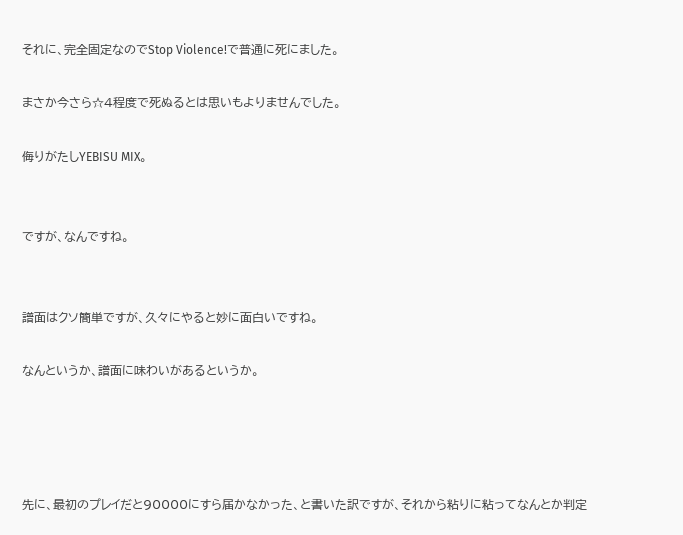それに、完全固定なのでStop Violence!で普通に死にました。

まさか今さら☆4程度で死ぬるとは思いもよりませんでした。

侮りがたしYEBISU MIX。


ですが、なんですね。


譜面はクソ簡単ですが、久々にやると妙に面白いですね。

なんというか、譜面に味わいがあるというか。




先に、最初のプレイだと90000にすら届かなかった、と書いた訳ですが、それから粘りに粘ってなんとか判定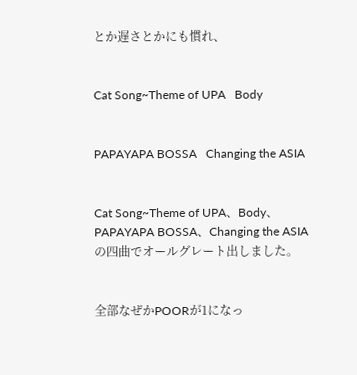とか遅さとかにも慣れ、


Cat Song~Theme of UPA   Body


PAPAYAPA BOSSA   Changing the ASIA


Cat Song~Theme of UPA、Body、PAPAYAPA BOSSA、Changing the ASIAの四曲でオールグレート出しました。


全部なぜかPOORが1になっ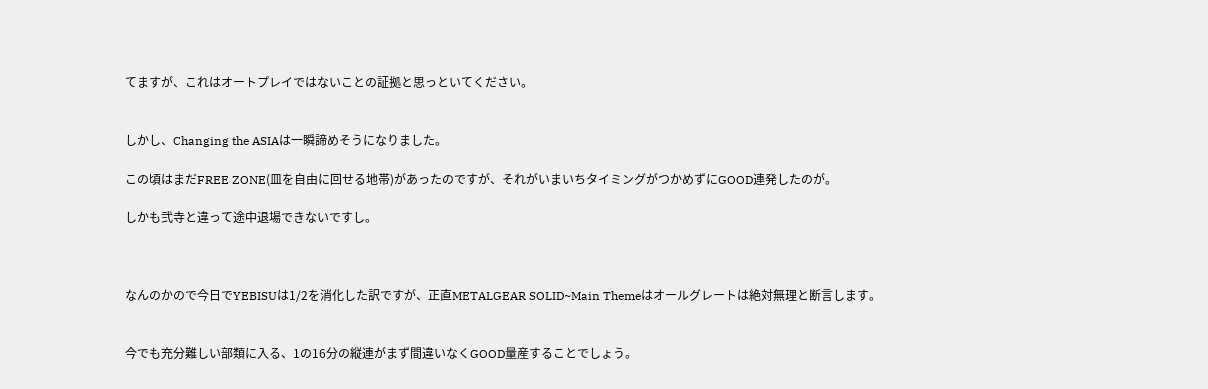てますが、これはオートプレイではないことの証拠と思っといてください。


しかし、Changing the ASIAは一瞬諦めそうになりました。

この頃はまだFREE ZONE(皿を自由に回せる地帯)があったのですが、それがいまいちタイミングがつかめずにGOOD連発したのが。

しかも弐寺と違って途中退場できないですし。



なんのかので今日でYEBISUは1/2を消化した訳ですが、正直METALGEAR SOLID~Main Themeはオールグレートは絶対無理と断言します。


今でも充分難しい部類に入る、1の16分の縦連がまず間違いなくGOOD量産することでしょう。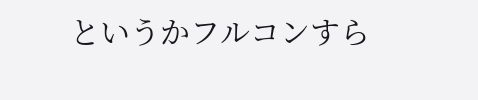というかフルコンすら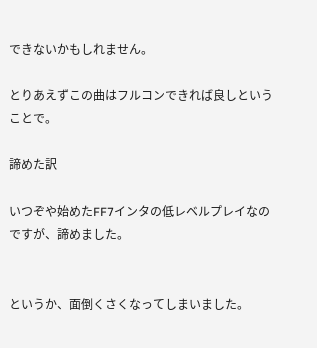できないかもしれません。

とりあえずこの曲はフルコンできれば良しということで。

諦めた訳

いつぞや始めたFF7インタの低レベルプレイなのですが、諦めました。


というか、面倒くさくなってしまいました。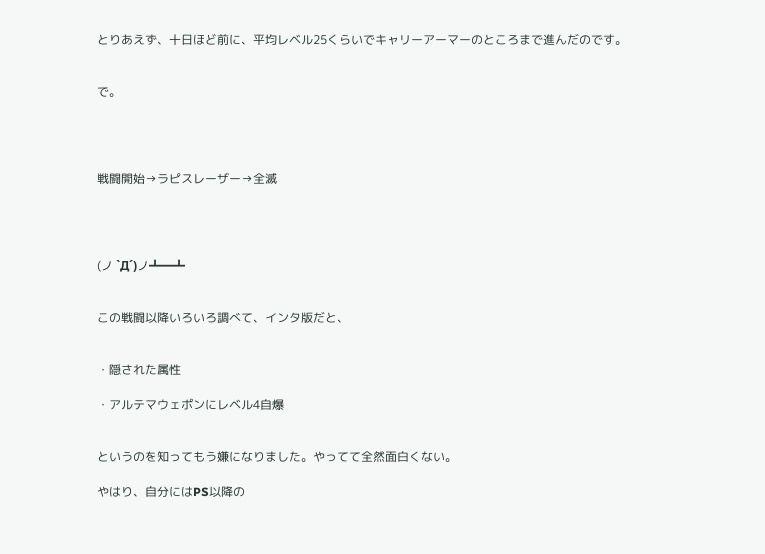とりあえず、十日ほど前に、平均レベル25くらいでキャリーアーマーのところまで進んだのです。


で。




戦闘開始→ラピスレーザー→全滅




(ノ `Д´)ノ┻━┻


この戦闘以降いろいろ調べて、インタ版だと、


・隠された属性

・アルテマウェポンにレベル4自爆


というのを知ってもう嫌になりました。やってて全然面白くない。

やはり、自分にはPS以降の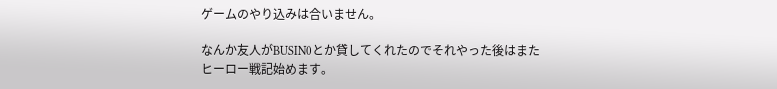ゲームのやり込みは合いません。

なんか友人がBUSIN0とか貸してくれたのでそれやった後はまたヒーロー戦記始めます。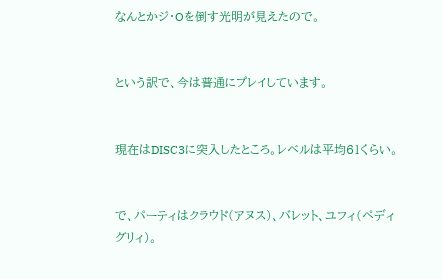なんとかジ・Oを倒す光明が見えたので。


という訳で、今は普通にプレイしています。


現在はDISC3に突入したところ。レベルは平均61くらい。


で、パーティはクラウド(アヌス)、バレット、ユフィ(ペディグリィ)。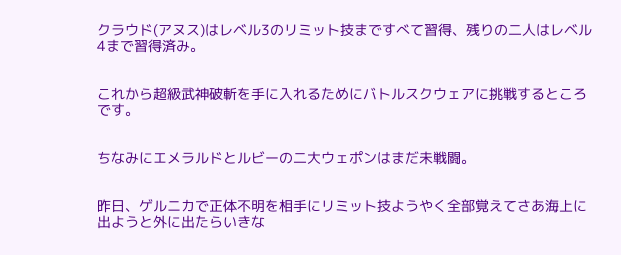クラウド(アヌス)はレベル3のリミット技まですべて習得、残りの二人はレベル4まで習得済み。


これから超級武神破斬を手に入れるためにバトルスクウェアに挑戦するところです。


ちなみにエメラルドとルビーの二大ウェポンはまだ未戦闘。


昨日、ゲルニカで正体不明を相手にリミット技ようやく全部覚えてさあ海上に出ようと外に出たらいきな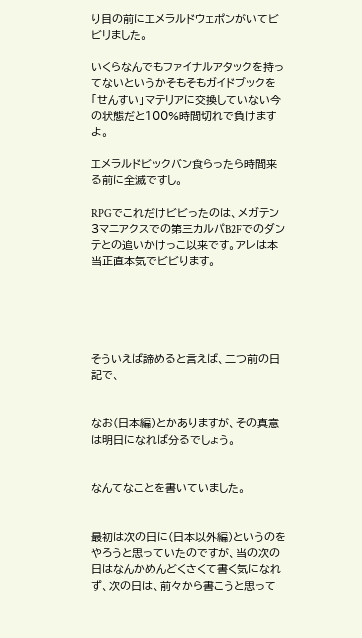り目の前にエメラルドウェポンがいてビビリました。

いくらなんでもファイナルアタックを持ってないというかそもそもガイドブックを「せんすい」マテリアに交換していない今の状態だと100%時間切れで負けますよ。

エメラルドビックバン食らったら時間来る前に全滅ですし。

RPGでこれだけビビったのは、メガテン3マニアクスでの第三カルパB2Fでのダンテとの追いかけっこ以来です。アレは本当正直本気でビビります。





そういえば諦めると言えば、二つ前の日記で、


なお(日本編)とかありますが、その真意は明日になれば分るでしょう。


なんてなことを書いていました。


最初は次の日に(日本以外編)というのをやろうと思っていたのですが、当の次の日はなんかめんどくさくて書く気になれず、次の日は、前々から書こうと思って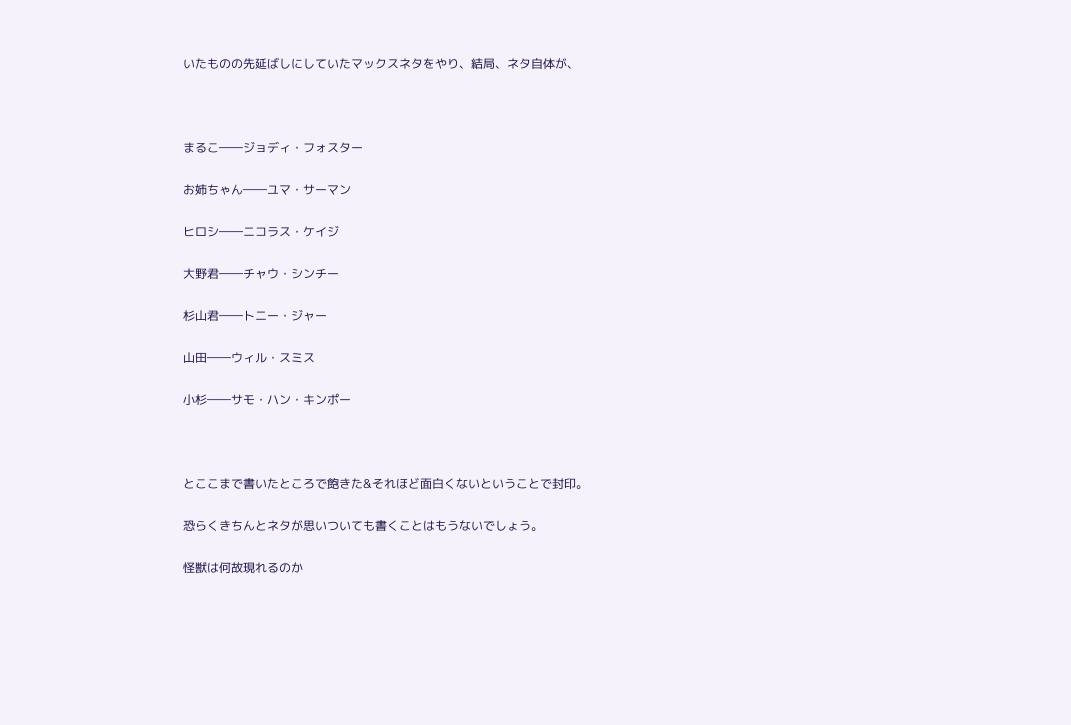いたものの先延ばしにしていたマックスネタをやり、結局、ネタ自体が、



まるこ――ジョディ・フォスター

お姉ちゃん――ユマ・サーマン

ヒロシ――ニコラス・ケイジ

大野君――チャウ・シンチー

杉山君――トニー・ジャー

山田――ウィル・スミス

小杉――サモ・ハン・キンポー



とここまで書いたところで飽きた&それほど面白くないということで封印。

恐らくきちんとネタが思いついても書くことはもうないでしょう。

怪獣は何故現れるのか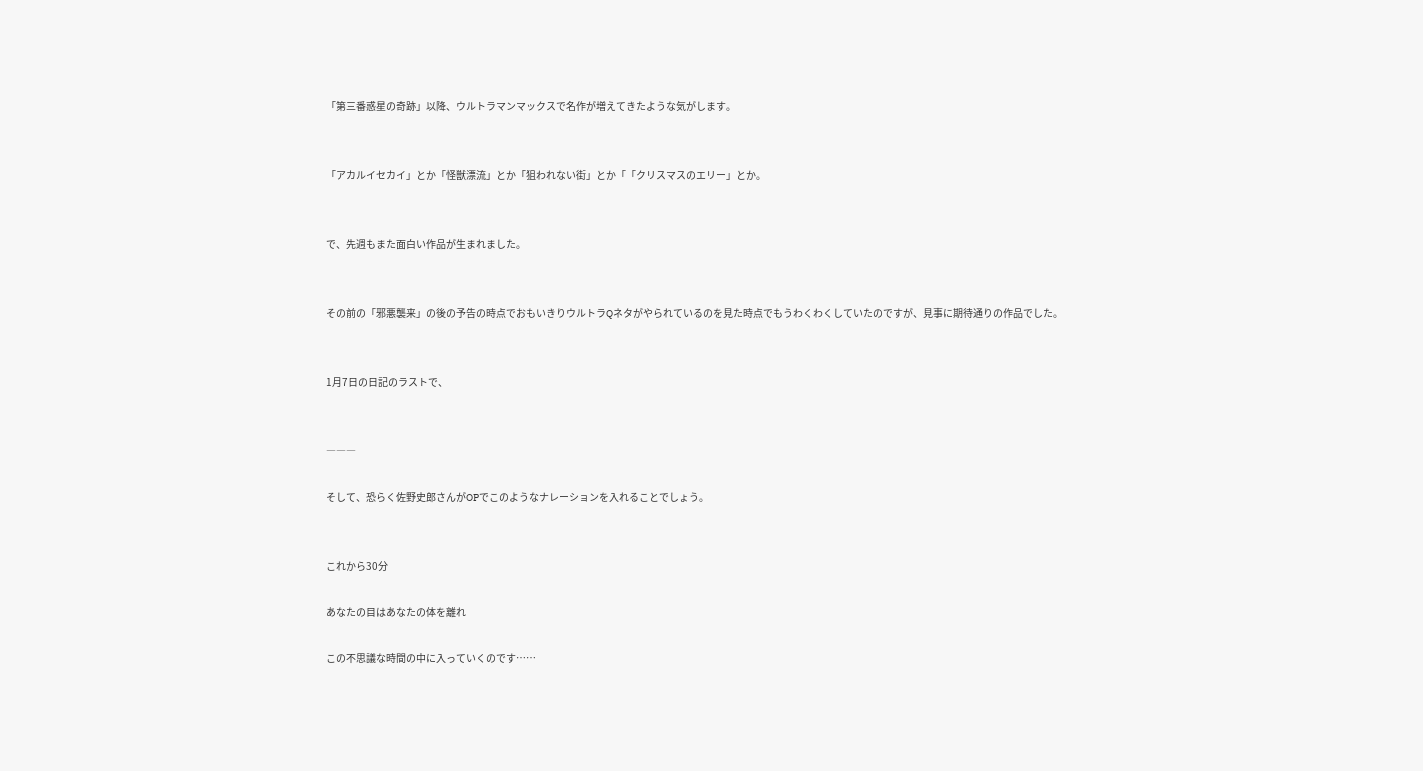「第三番惑星の奇跡」以降、ウルトラマンマックスで名作が増えてきたような気がします。


「アカルイセカイ」とか「怪獣漂流」とか「狙われない街」とか「「クリスマスのエリー」とか。


で、先週もまた面白い作品が生まれました。


その前の「邪悪襲来」の後の予告の時点でおもいきりウルトラQネタがやられているのを見た時点でもうわくわくしていたのですが、見事に期待通りの作品でした。


1月7日の日記のラストで、


―――

そして、恐らく佐野史郎さんがOPでこのようなナレーションを入れることでしょう。


これから30分

あなたの目はあなたの体を離れ

この不思議な時間の中に入っていくのです……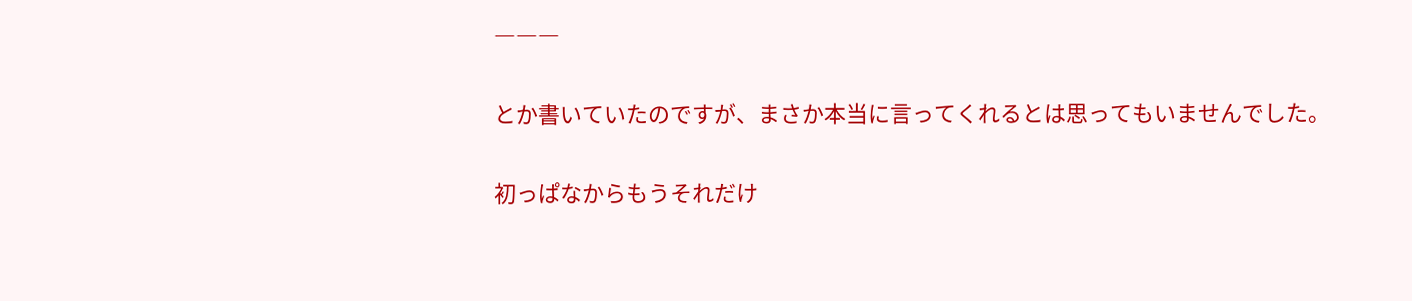―――


とか書いていたのですが、まさか本当に言ってくれるとは思ってもいませんでした。


初っぱなからもうそれだけ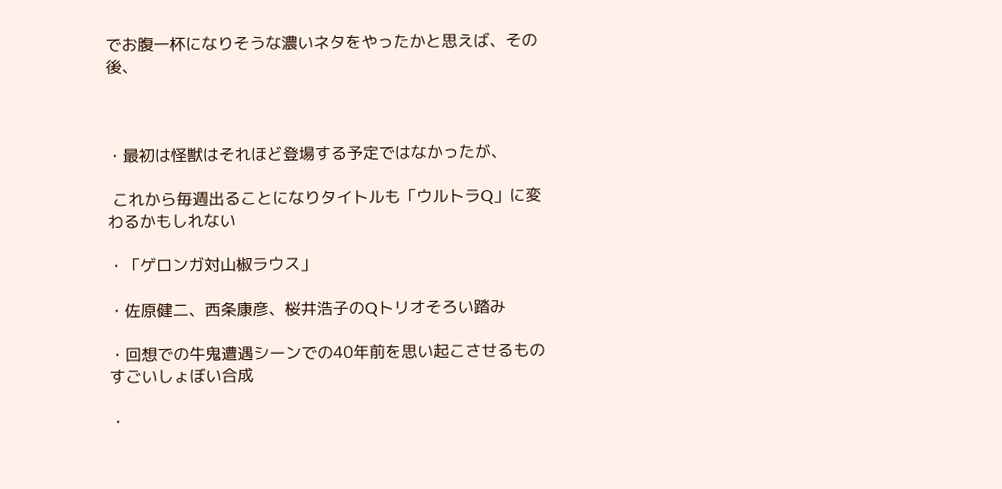でお腹一杯になりそうな濃いネタをやったかと思えば、その後、



・最初は怪獣はそれほど登場する予定ではなかったが、

 これから毎週出ることになりタイトルも「ウルトラQ」に変わるかもしれない

・「ゲロンガ対山椒ラウス」

・佐原健二、西条康彦、桜井浩子のQトリオそろい踏み

・回想での牛鬼遭遇シーンでの40年前を思い起こさせるものすごいしょぼい合成

・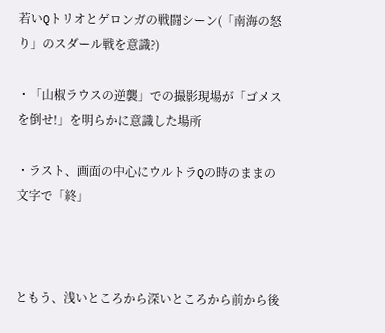若いQトリオとゲロンガの戦闘シーン(「南海の怒り」のスダール戦を意識?)

・「山椒ラウスの逆襲」での撮影現場が「ゴメスを倒せ!」を明らかに意識した場所

・ラスト、画面の中心にウルトラQの時のままの文字で「終」



ともう、浅いところから深いところから前から後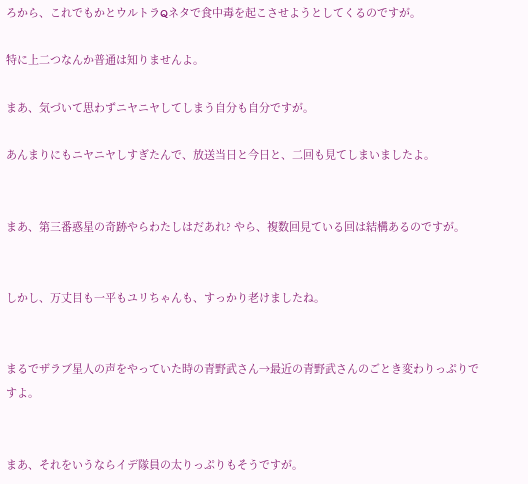ろから、これでもかとウルトラQネタで食中毒を起こさせようとしてくるのですが。

特に上二つなんか普通は知りませんよ。

まあ、気づいて思わずニヤニヤしてしまう自分も自分ですが。

あんまりにもニヤニヤしすぎたんで、放送当日と今日と、二回も見てしまいましたよ。


まあ、第三番惑星の奇跡やらわたしはだあれ? やら、複数回見ている回は結構あるのですが。


しかし、万丈目も一平もユリちゃんも、すっかり老けましたね。


まるでザラブ星人の声をやっていた時の青野武さん→最近の青野武さんのごとき変わりっぷりですよ。


まあ、それをいうならイデ隊員の太りっぷりもそうですが。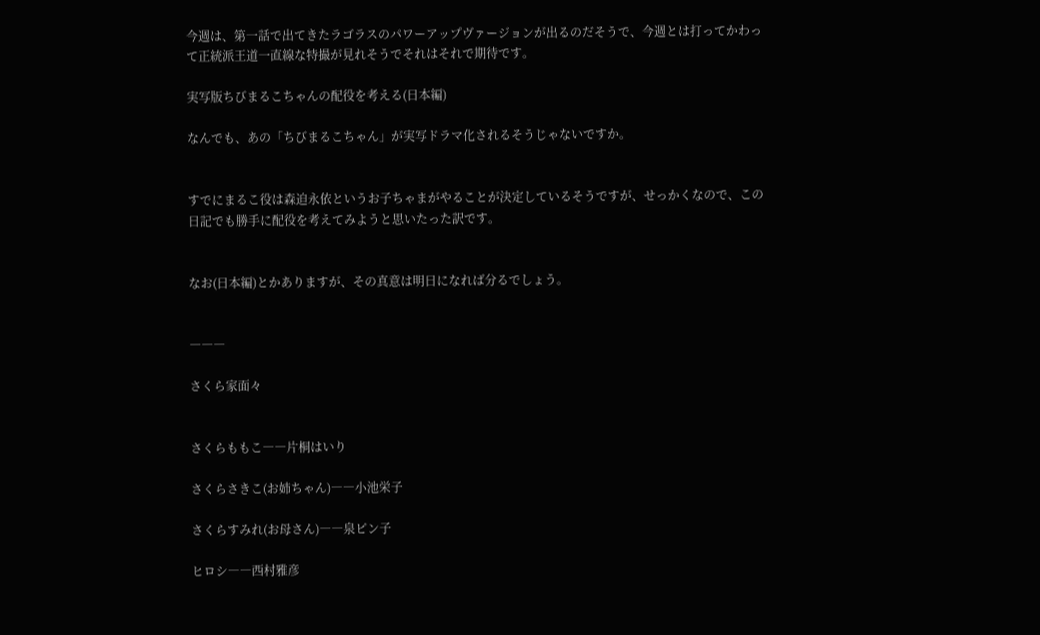今週は、第一話で出てきたラゴラスのパワーアップヴァージョンが出るのだそうで、今週とは打ってかわって正統派王道一直線な特撮が見れそうでそれはそれで期待です。

実写版ちびまるこちゃんの配役を考える(日本編)

なんでも、あの「ちびまるこちゃん」が実写ドラマ化されるそうじゃないですか。


すでにまるこ役は森迫永依というお子ちゃまがやることが決定しているそうですが、せっかくなので、この日記でも勝手に配役を考えてみようと思いたった訳です。


なお(日本編)とかありますが、その真意は明日になれば分るでしょう。


―――

さくら家面々


さくらももこ――片桐はいり

さくらさきこ(お姉ちゃん)――小池栄子

さくらすみれ(お母さん)――泉ピン子

ヒロシ――西村雅彦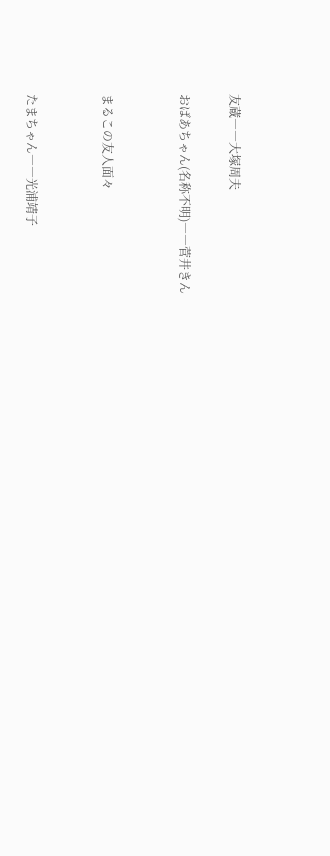友蔵――大塚周夫

おばあちゃん(名称不明)――菅井きん


まるこの友人面々


たまちゃん――光浦靖子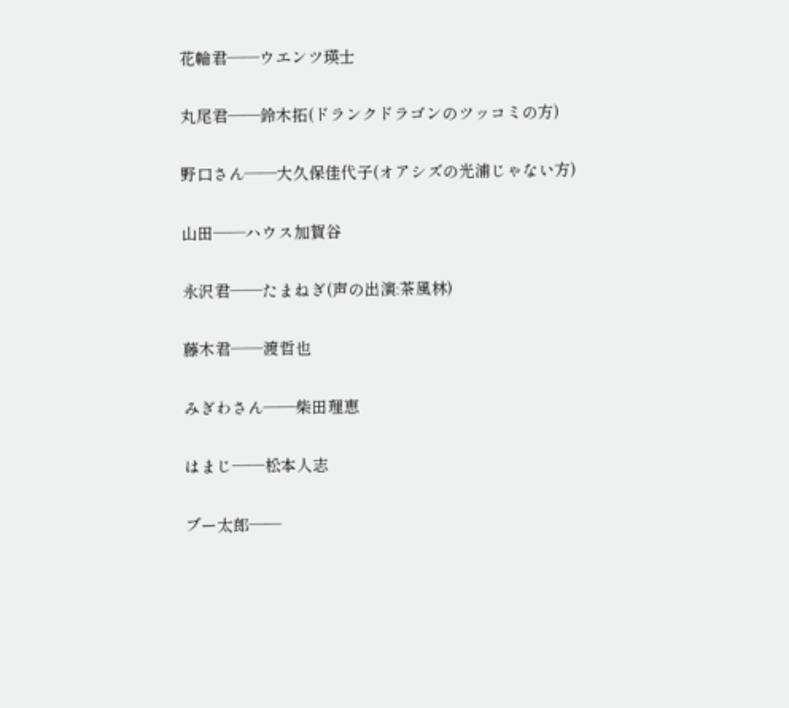花輪君――ウエンツ瑛士

丸尾君――鈴木拓(ドランクドラゴンのツッコミの方)

野口さん――大久保佳代子(オアシズの光浦じゃない方)

山田――ハウス加賀谷

永沢君――たまねぎ(声の出演:茶風林)

藤木君――渡哲也

みぎわさん――柴田理恵

はまじ――松本人志

ブー太郎――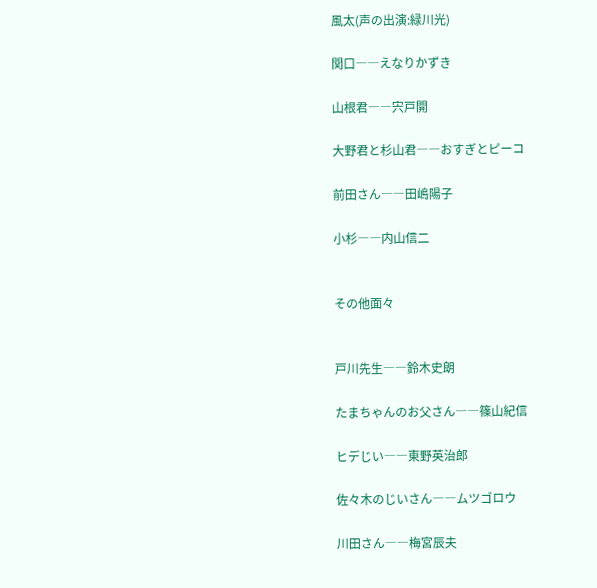風太(声の出演:緑川光)

関口――えなりかずき

山根君――宍戸開

大野君と杉山君――おすぎとピーコ

前田さん――田嶋陽子

小杉――内山信二


その他面々


戸川先生――鈴木史朗

たまちゃんのお父さん――篠山紀信

ヒデじい――東野英治郎

佐々木のじいさん――ムツゴロウ

川田さん――梅宮辰夫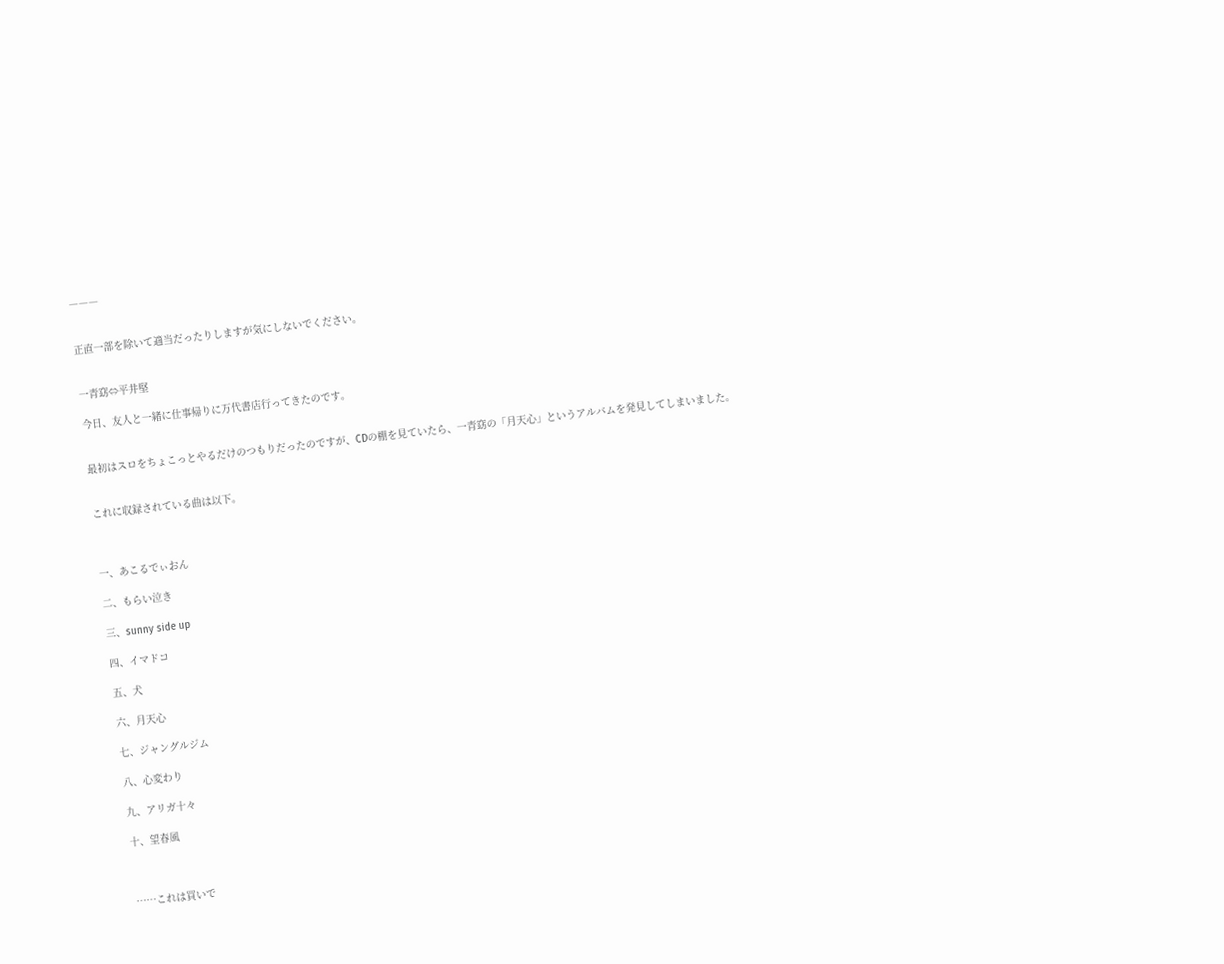―――


正直一部を除いて適当だったりしますが気にしないでください。


一青窈⇔平井堅

今日、友人と一緒に仕事帰りに万代書店行ってきたのです。


最初はスロをちょこっとやるだけのつもりだったのですが、CDの棚を見ていたら、一青窈の「月天心」というアルバムを発見してしまいました。


これに収録されている曲は以下。



一、あこるでぃおん

二、もらい泣き

三、sunny side up

四、イマドコ

五、犬

六、月天心

七、ジャングルジム

八、心変わり

九、アリガ十々

十、望春風



……これは買いで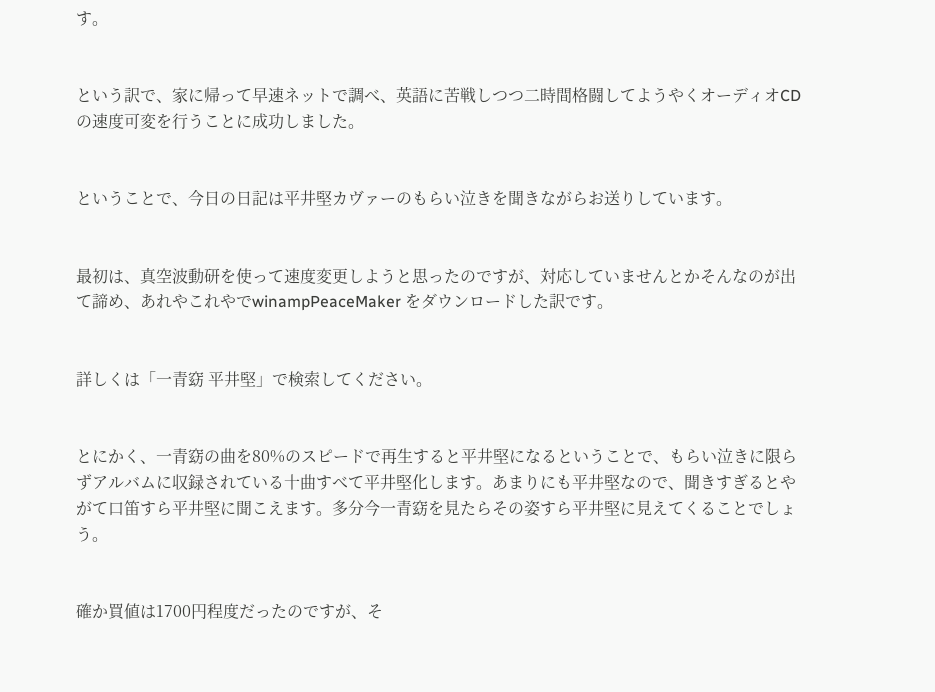す。


という訳で、家に帰って早速ネットで調べ、英語に苦戦しつつ二時間格闘してようやくオーディオCDの速度可変を行うことに成功しました。


ということで、今日の日記は平井堅カヴァーのもらい泣きを聞きながらお送りしています。


最初は、真空波動研を使って速度変更しようと思ったのですが、対応していませんとかそんなのが出て諦め、あれやこれやでwinampPeaceMaker をダウンロードした訳です。


詳しくは「一青窈 平井堅」で検索してください。


とにかく、一青窈の曲を80%のスピードで再生すると平井堅になるということで、もらい泣きに限らずアルバムに収録されている十曲すべて平井堅化します。あまりにも平井堅なので、聞きすぎるとやがて口笛すら平井堅に聞こえます。多分今一青窈を見たらその姿すら平井堅に見えてくることでしょう。


確か買値は1700円程度だったのですが、そ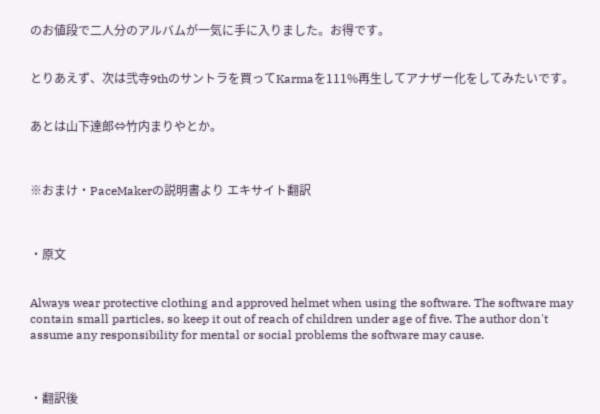のお値段で二人分のアルバムが一気に手に入りました。お得です。


とりあえず、次は弐寺9thのサントラを買ってKarmaを111%再生してアナザー化をしてみたいです。


あとは山下達郎⇔竹内まりやとか。



※おまけ・PaceMakerの説明書より エキサイト翻訳



・原文


Always wear protective clothing and approved helmet when using the software. The software may contain small particles, so keep it out of reach of children under age of five. The author don't assume any responsibility for mental or social problems the software may cause.



・翻訳後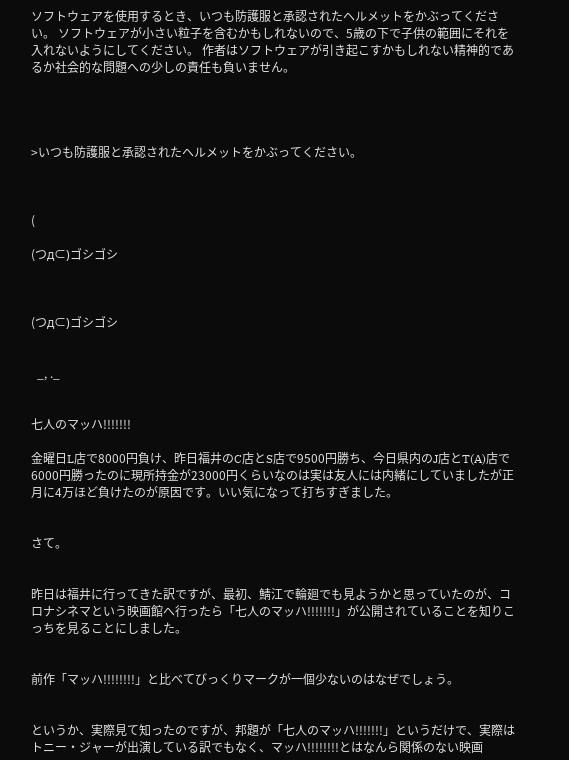ソフトウェアを使用するとき、いつも防護服と承認されたヘルメットをかぶってください。 ソフトウェアが小さい粒子を含むかもしれないので、5歳の下で子供の範囲にそれを入れないようにしてください。 作者はソフトウェアが引き起こすかもしれない精神的であるか社会的な問題への少しの責任も負いません。




>いつも防護服と承認されたヘルメットをかぶってください。



(

(つд⊂)ゴシゴシ



(つд⊂)ゴシゴシ


  _, ._


七人のマッハ!!!!!!!

金曜日L店で8000円負け、昨日福井のC店とS店で9500円勝ち、今日県内のJ店とT(A)店で6000円勝ったのに現所持金が23000円くらいなのは実は友人には内緒にしていましたが正月に4万ほど負けたのが原因です。いい気になって打ちすぎました。


さて。


昨日は福井に行ってきた訳ですが、最初、鯖江で輪廻でも見ようかと思っていたのが、コロナシネマという映画館へ行ったら「七人のマッハ!!!!!!!」が公開されていることを知りこっちを見ることにしました。


前作「マッハ!!!!!!!!」と比べてびっくりマークが一個少ないのはなぜでしょう。


というか、実際見て知ったのですが、邦題が「七人のマッハ!!!!!!!」というだけで、実際はトニー・ジャーが出演している訳でもなく、マッハ!!!!!!!!とはなんら関係のない映画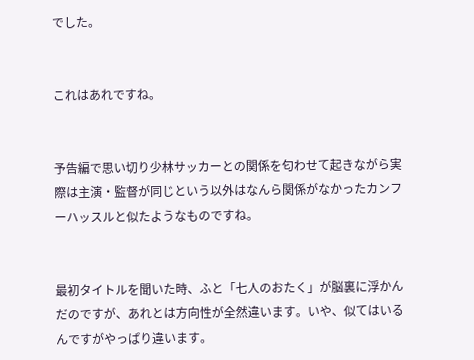でした。


これはあれですね。


予告編で思い切り少林サッカーとの関係を匂わせて起きながら実際は主演・監督が同じという以外はなんら関係がなかったカンフーハッスルと似たようなものですね。


最初タイトルを聞いた時、ふと「七人のおたく」が脳裏に浮かんだのですが、あれとは方向性が全然違います。いや、似てはいるんですがやっぱり違います。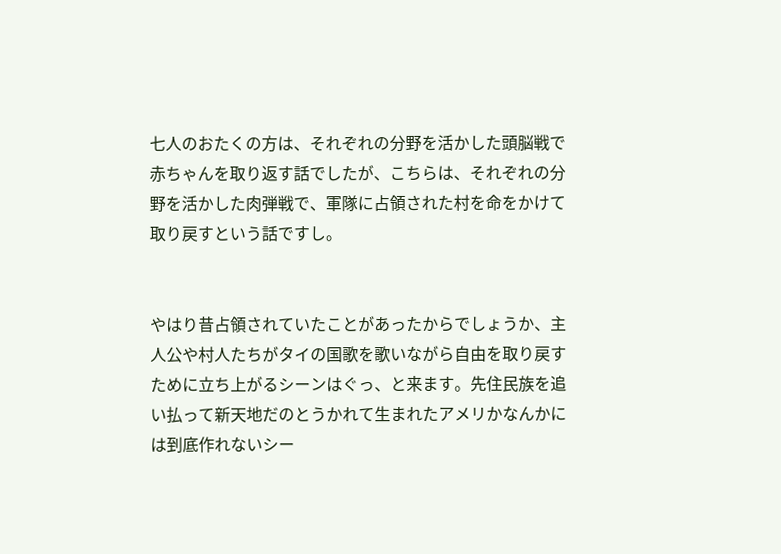七人のおたくの方は、それぞれの分野を活かした頭脳戦で赤ちゃんを取り返す話でしたが、こちらは、それぞれの分野を活かした肉弾戦で、軍隊に占領された村を命をかけて取り戻すという話ですし。


やはり昔占領されていたことがあったからでしょうか、主人公や村人たちがタイの国歌を歌いながら自由を取り戻すために立ち上がるシーンはぐっ、と来ます。先住民族を追い払って新天地だのとうかれて生まれたアメリかなんかには到底作れないシー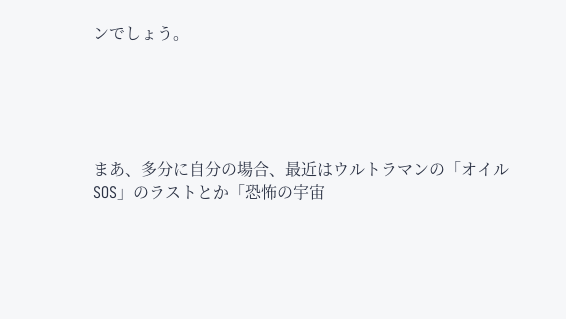ンでしょう。





まあ、多分に自分の場合、最近はウルトラマンの「オイルSOS」のラストとか「恐怖の宇宙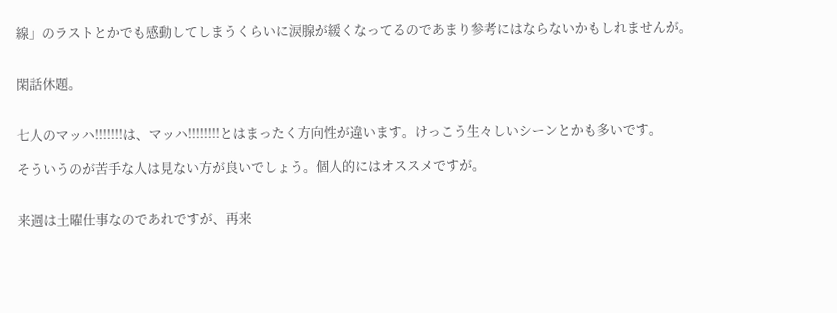線」のラストとかでも感動してしまうくらいに涙腺が緩くなってるのであまり参考にはならないかもしれませんが。


閑話休題。


七人のマッハ!!!!!!!は、マッハ!!!!!!!!とはまったく方向性が違います。けっこう生々しいシーンとかも多いです。

そういうのが苦手な人は見ない方が良いでしょう。個人的にはオススメですが。


来週は土曜仕事なのであれですが、再来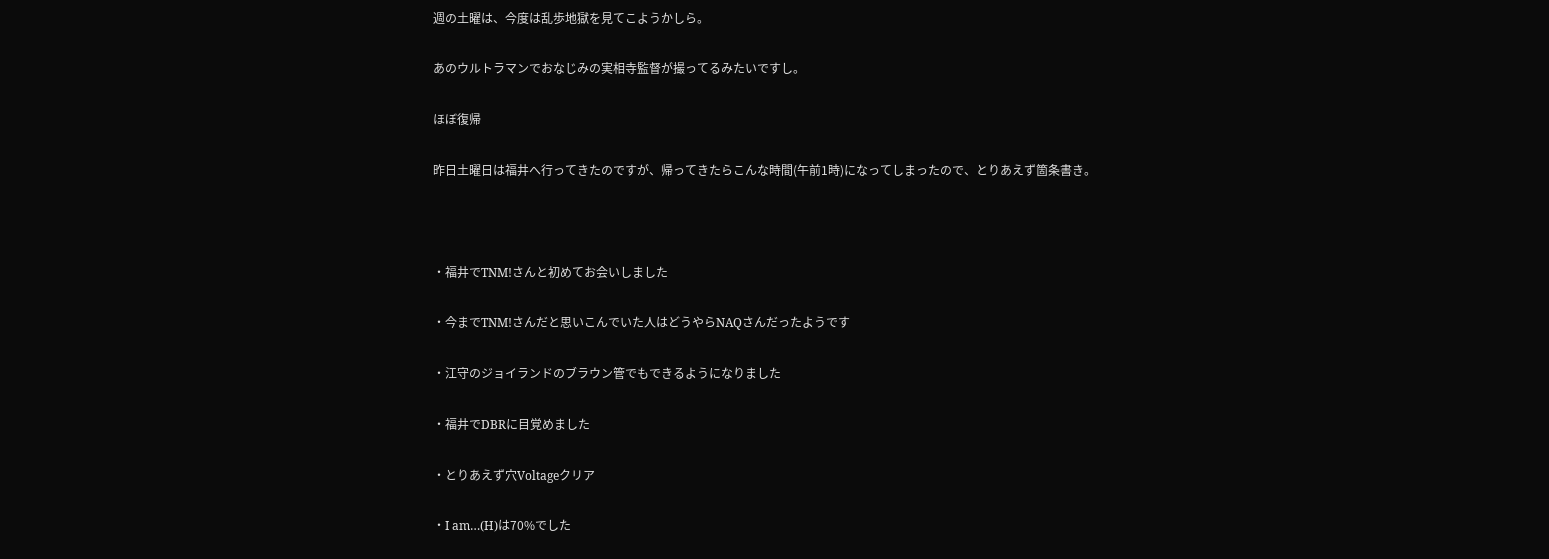週の土曜は、今度は乱歩地獄を見てこようかしら。

あのウルトラマンでおなじみの実相寺監督が撮ってるみたいですし。

ほぼ復帰

昨日土曜日は福井へ行ってきたのですが、帰ってきたらこんな時間(午前1時)になってしまったので、とりあえず箇条書き。



・福井でTNM!さんと初めてお会いしました

・今までTNM!さんだと思いこんでいた人はどうやらNAQさんだったようです

・江守のジョイランドのブラウン管でもできるようになりました

・福井でDBRに目覚めました

・とりあえず穴Voltageクリア

・I am…(H)は70%でした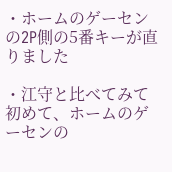・ホームのゲーセンの2P側の5番キーが直りました

・江守と比べてみて初めて、ホームのゲーセンの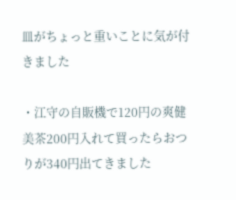皿がちょっと重いことに気が付きました

・江守の自販機で120円の爽健美茶200円入れて買ったらおつりが340円出てきました